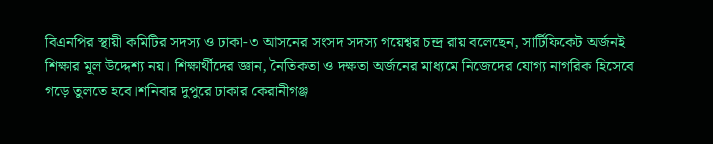বিএনপির স্থায়ী কমিটির সদস্য ও ঢাকা-৩ আসনের সংসদ সদস্য গয়েশ্বর চন্দ্র রায় বলেছেন, সার্টিফিকেট অর্জনই শিক্ষার মূল উদ্দেশ্য নয়। শিক্ষার্থীদের জ্ঞান, নৈতিকতা ও দক্ষতা অর্জনের মাধ্যমে নিজেদের যোগ্য নাগরিক হিসেবে গড়ে তুলতে হবে।শনিবার দুপুরে ঢাকার কেরানীগঞ্জ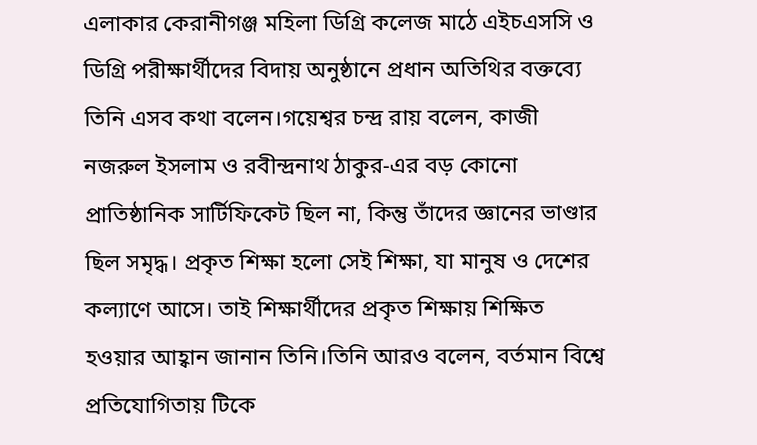এলাকার কেরানীগঞ্জ মহিলা ডিগ্রি কলেজ মাঠে এইচএসসি ও ডিগ্রি পরীক্ষার্থীদের বিদায় অনুষ্ঠানে প্রধান অতিথির বক্তব্যে তিনি এসব কথা বলেন।গয়েশ্বর চন্দ্র রায় বলেন, কাজী নজরুল ইসলাম ও রবীন্দ্রনাথ ঠাকুর-এর বড় কোনো প্রাতিষ্ঠানিক সার্টিফিকেট ছিল না, কিন্তু তাঁদের জ্ঞানের ভাণ্ডার ছিল সমৃদ্ধ। প্রকৃত শিক্ষা হলো সেই শিক্ষা, যা মানুষ ও দেশের কল্যাণে আসে। তাই শিক্ষার্থীদের প্রকৃত শিক্ষায় শিক্ষিত হওয়ার আহ্বান জানান তিনি।তিনি আরও বলেন, বর্তমান বিশ্বে প্রতিযোগিতায় টিকে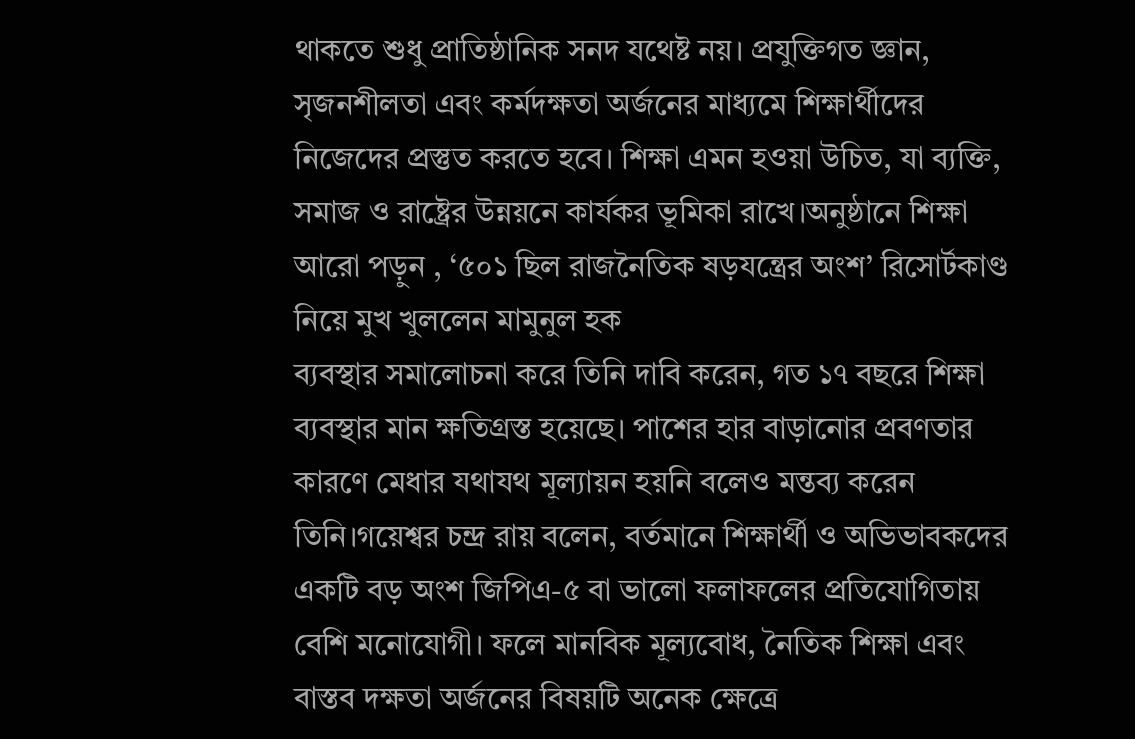থাকতে শুধু প্রাতিষ্ঠানিক সনদ যথেষ্ট নয়। প্রযুক্তিগত জ্ঞান, সৃজনশীলতা এবং কর্মদক্ষতা অর্জনের মাধ্যমে শিক্ষার্থীদের নিজেদের প্রস্তুত করতে হবে। শিক্ষা এমন হওয়া উচিত, যা ব্যক্তি, সমাজ ও রাষ্ট্রের উন্নয়নে কার্যকর ভূমিকা রাখে।অনুষ্ঠানে শিক্ষা
আরো পড়ুন , ‘৫০১ ছিল রাজনৈতিক ষড়যন্ত্রের অংশ’ রিসোর্টকাণ্ড নিয়ে মুখ খুললেন মামুনুল হক
ব্যবস্থার সমালোচনা করে তিনি দাবি করেন, গত ১৭ বছরে শিক্ষা ব্যবস্থার মান ক্ষতিগ্রস্ত হয়েছে। পাশের হার বাড়ানোর প্রবণতার কারণে মেধার যথাযথ মূল্যায়ন হয়নি বলেও মন্তব্য করেন তিনি।গয়েশ্বর চন্দ্র রায় বলেন, বর্তমানে শিক্ষার্থী ও অভিভাবকদের একটি বড় অংশ জিপিএ-৫ বা ভালো ফলাফলের প্রতিযোগিতায় বেশি মনোযোগী। ফলে মানবিক মূল্যবোধ, নৈতিক শিক্ষা এবং বাস্তব দক্ষতা অর্জনের বিষয়টি অনেক ক্ষেত্রে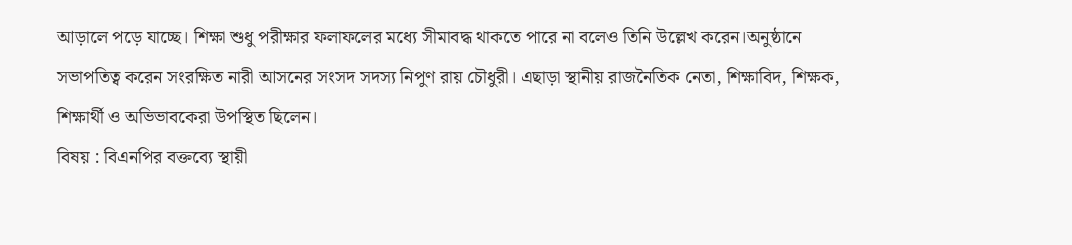আড়ালে পড়ে যাচ্ছে। শিক্ষা শুধু পরীক্ষার ফলাফলের মধ্যে সীমাবদ্ধ থাকতে পারে না বলেও তিনি উল্লেখ করেন।অনুষ্ঠানে সভাপতিত্ব করেন সংরক্ষিত নারী আসনের সংসদ সদস্য নিপুণ রায় চৌধুরী। এছাড়া স্থানীয় রাজনৈতিক নেতা, শিক্ষাবিদ, শিক্ষক, শিক্ষার্থী ও অভিভাবকেরা উপস্থিত ছিলেন।
বিষয় : বিএনপির বক্তব্যে স্থায়ী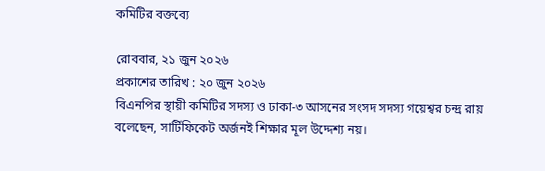কমিটির বক্তব্যে

রোববার, ২১ জুন ২০২৬
প্রকাশের তারিখ : ২০ জুন ২০২৬
বিএনপির স্থায়ী কমিটির সদস্য ও ঢাকা-৩ আসনের সংসদ সদস্য গয়েশ্বর চন্দ্র রায় বলেছেন, সার্টিফিকেট অর্জনই শিক্ষার মূল উদ্দেশ্য নয়।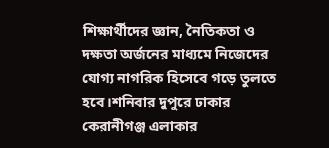শিক্ষার্থীদের জ্ঞান, নৈতিকতা ও দক্ষতা অর্জনের মাধ্যমে নিজেদের যোগ্য নাগরিক হিসেবে গড়ে তুলতে হবে।শনিবার দুপুরে ঢাকার কেরানীগঞ্জ এলাকার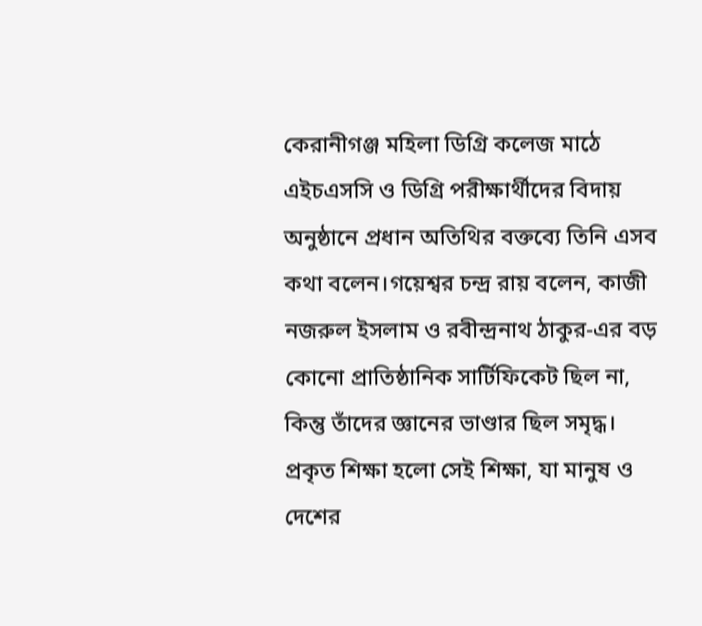কেরানীগঞ্জ মহিলা ডিগ্রি কলেজ মাঠে এইচএসসি ও ডিগ্রি পরীক্ষার্থীদের বিদায় অনুষ্ঠানে প্রধান অতিথির বক্তব্যে তিনি এসব কথা বলেন।গয়েশ্বর চন্দ্র রায় বলেন, কাজী নজরুল ইসলাম ও রবীন্দ্রনাথ ঠাকুর-এর বড় কোনো প্রাতিষ্ঠানিক সার্টিফিকেট ছিল না, কিন্তু তাঁদের জ্ঞানের ভাণ্ডার ছিল সমৃদ্ধ। প্রকৃত শিক্ষা হলো সেই শিক্ষা, যা মানুষ ও দেশের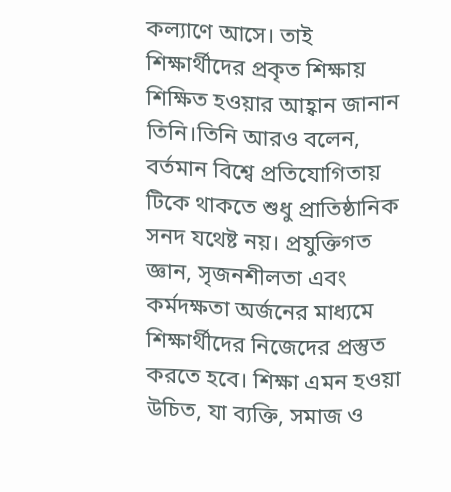কল্যাণে আসে। তাই শিক্ষার্থীদের প্রকৃত শিক্ষায় শিক্ষিত হওয়ার আহ্বান জানান তিনি।তিনি আরও বলেন, বর্তমান বিশ্বে প্রতিযোগিতায় টিকে থাকতে শুধু প্রাতিষ্ঠানিক সনদ যথেষ্ট নয়। প্রযুক্তিগত জ্ঞান, সৃজনশীলতা এবং কর্মদক্ষতা অর্জনের মাধ্যমে শিক্ষার্থীদের নিজেদের প্রস্তুত করতে হবে। শিক্ষা এমন হওয়া উচিত, যা ব্যক্তি, সমাজ ও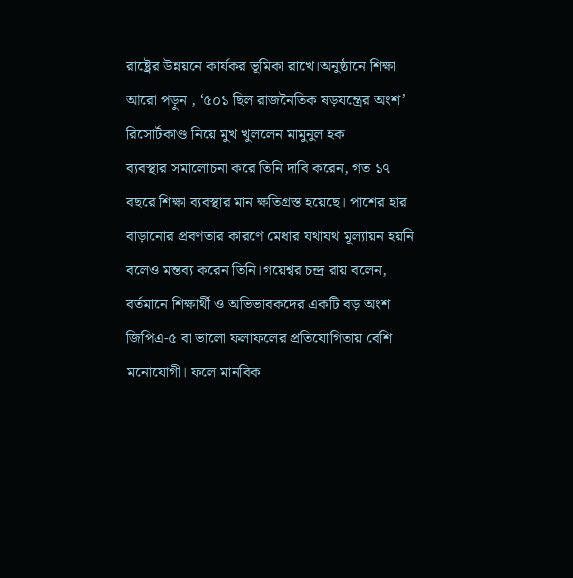রাষ্ট্রের উন্নয়নে কার্যকর ভূমিকা রাখে।অনুষ্ঠানে শিক্ষা
আরো পড়ুন , ‘৫০১ ছিল রাজনৈতিক ষড়যন্ত্রের অংশ’ রিসোর্টকাণ্ড নিয়ে মুখ খুললেন মামুনুল হক
ব্যবস্থার সমালোচনা করে তিনি দাবি করেন, গত ১৭ বছরে শিক্ষা ব্যবস্থার মান ক্ষতিগ্রস্ত হয়েছে। পাশের হার বাড়ানোর প্রবণতার কারণে মেধার যথাযথ মূল্যায়ন হয়নি বলেও মন্তব্য করেন তিনি।গয়েশ্বর চন্দ্র রায় বলেন, বর্তমানে শিক্ষার্থী ও অভিভাবকদের একটি বড় অংশ জিপিএ-৫ বা ভালো ফলাফলের প্রতিযোগিতায় বেশি মনোযোগী। ফলে মানবিক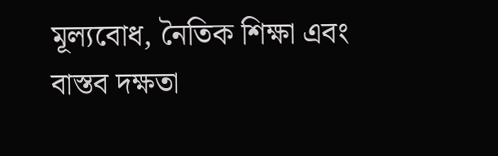মূল্যবোধ, নৈতিক শিক্ষা এবং বাস্তব দক্ষতা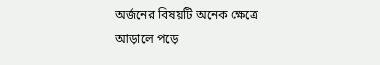অর্জনের বিষয়টি অনেক ক্ষেত্রে আড়ালে পড়ে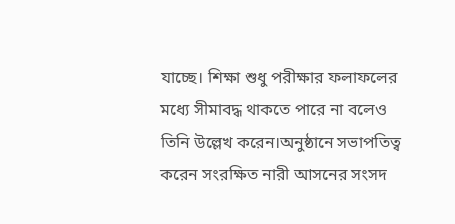যাচ্ছে। শিক্ষা শুধু পরীক্ষার ফলাফলের মধ্যে সীমাবদ্ধ থাকতে পারে না বলেও তিনি উল্লেখ করেন।অনুষ্ঠানে সভাপতিত্ব করেন সংরক্ষিত নারী আসনের সংসদ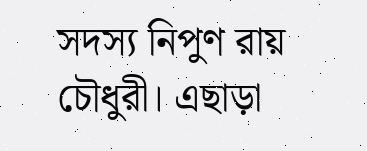সদস্য নিপুণ রায় চৌধুরী। এছাড়া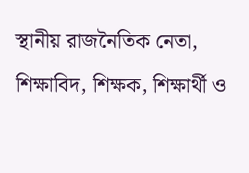স্থানীয় রাজনৈতিক নেতা, শিক্ষাবিদ, শিক্ষক, শিক্ষার্থী ও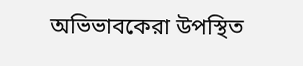অভিভাবকেরা উপস্থিত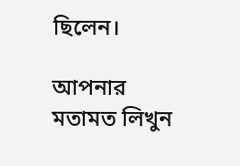ছিলেন।

আপনার মতামত লিখুন